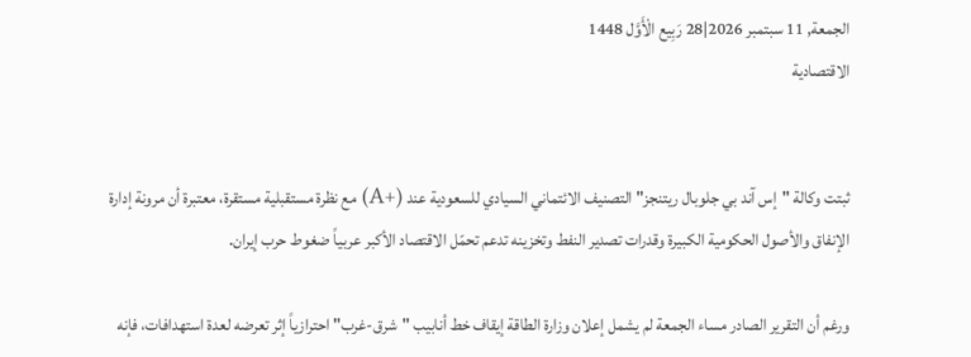الجمعة, 11 سبتمبر 2026|28 رَبِيع الْأَوَّل 1448
الاقتصادية


ثبتت وكالة "إس آند بي جلوبال ريتنجز" التصنيف الائتماني السيادي للسعودية عند (+A) مع نظرة مستقبلية مستقرة، معتبرة أن مرونة إدارة الإنفاق والأصول الحكومية الكبيرة وقدرات تصدير النفط وتخزينه تدعم تحمّل الاقتصاد الأكبر عربياً ضغوط حرب إيران.

ورغم أن التقرير الصادر مساء الجمعة لم يشمل إعلان وزارة الطاقة إيقاف خط أنابيب "شرق-غرب" احترازياً إثر تعرضه لعدة استهدافات، فإنه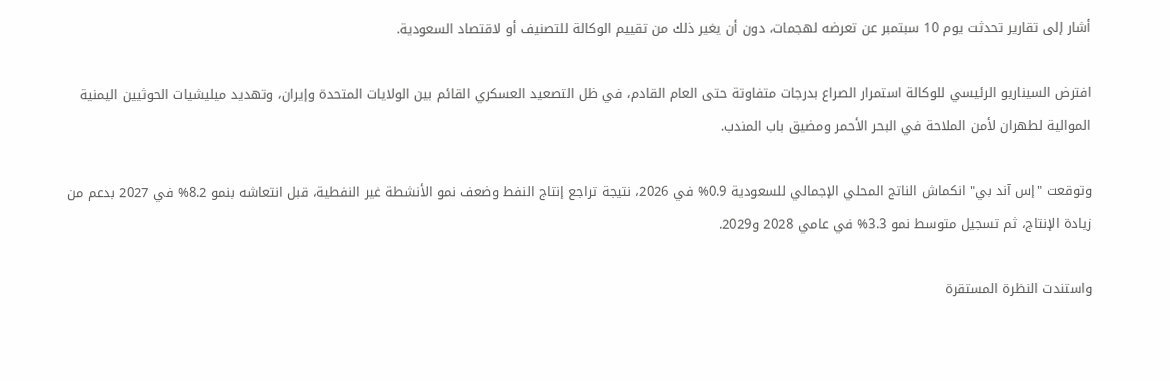أشار إلى تقارير تحدثت يوم 10 سبتمبر عن تعرضه لهجمات، دون أن يغير ذلك من تقييم الوكالة للتصنيف أو لاقتصاد السعودية.

افترض السيناريو الرئيسي للوكالة استمرار الصراع بدرجات متفاوتة حتى العام القادم، في ظل التصعيد العسكري القائم بين الولايات المتحدة وإيران، وتهديد ميليشيات الحوثيين اليمنية الموالية لطهران لأمن الملاحة في البحر الأحمر ومضيق باب المندب.

وتوقعت "إس آند بي" انكماش الناتج المحلي الإجمالي للسعودية 0.9% في 2026، نتيجة تراجع إنتاج النفط وضعف نمو الأنشطة غير النفطية، قبل انتعاشه بنمو 8.2% في 2027 بدعم من زيادة الإنتاج، ثم تسجيل متوسط نمو 3.3% في عامي 2028 و2029.

واستندت النظرة المستقرة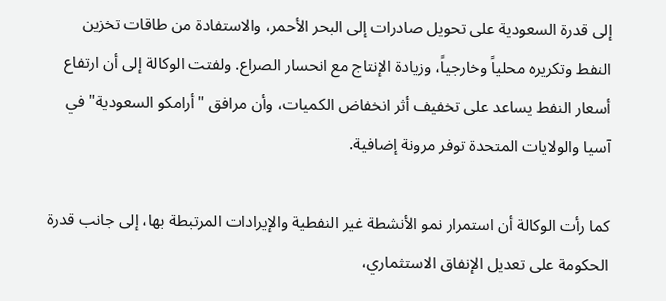إلى قدرة السعودية على تحويل صادرات إلى البحر الأحمر، والاستفادة من طاقات تخزين النفط وتكريره محلياً وخارجياً، وزيادة الإنتاج مع انحسار الصراع. ولفتت الوكالة إلى أن ارتفاع أسعار النفط يساعد على تخفيف أثر انخفاض الكميات، وأن مرافق "أرامكو السعودية" في آسيا والولايات المتحدة توفر مرونة إضافية.

كما رأت الوكالة أن استمرار نمو الأنشطة غير النفطية والإيرادات المرتبطة بها، إلى جانب قدرة الحكومة على تعديل الإنفاق الاستثماري،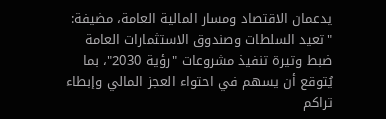يدعمان الاقتصاد ومسار المالية العامة، مضيفة: "تعيد السلطات وصندوق الاستثمارات العامة ضبط وتيرة تنفيذ مشروعات "رؤية 2030"، بما يُتوقع أن يسهم في احتواء العجز المالي وإبطاء تراكم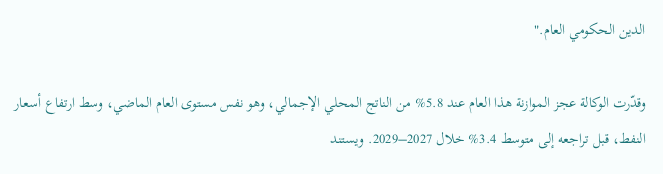الدين الحكومي العام."

وقدّرت الوكالة عجز الموازنة هذا العام عند 5.8% من الناتج المحلي الإجمالي، وهو نفس مستوى العام الماضي، وسط ارتفاع أسعار النفط، قبل تراجعه إلى متوسط 3.4% خلال 2027–2029. ويستند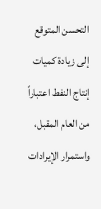التحسن المتوقع إلى زيادة كميات إنتاج النفط اعتباراً من العام المقبل، واستمرار الإيرادات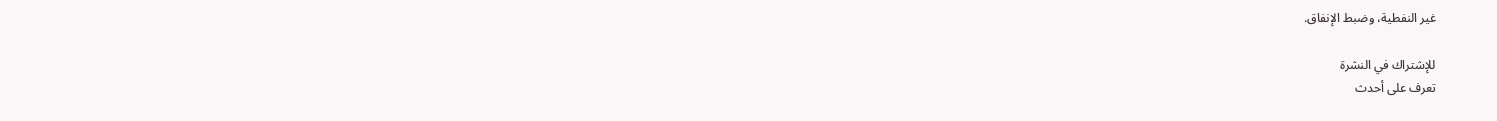غير النفطية، وضبط الإنفاق.

للإشتراك في النشرة
تعرف على أحدث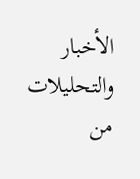الأخبار والتحليلات من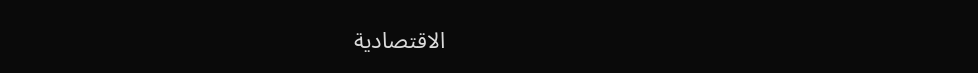الاقتصادية